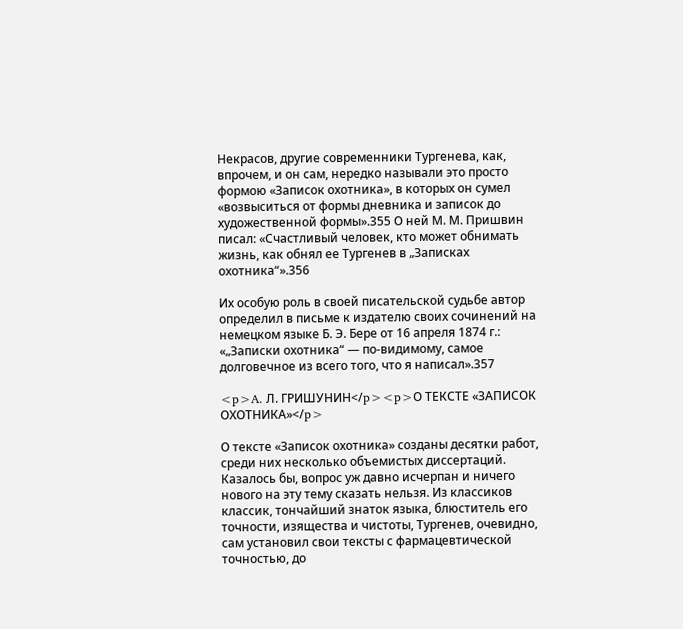Некрасов, другие современники Тургенева, как, впрочем, и он сам, нередко называли это просто формою «Записок охотника», в которых он сумел «возвыситься от формы дневника и записок до художественной формы».355 О ней М. М. Пришвин писал: «Счастливый человек, кто может обнимать жизнь, как обнял ее Тургенев в „Записках охотника“».356

Их особую роль в своей писательской судьбе автор определил в письме к издателю своих сочинений на немецком языке Б. Э. Бере от 16 апреля 1874 г.: «„Записки охотника“ — по-видимому, самое долговечное из всего того, что я написал».357

<p>A. Л. ГРИШУНИН</p><p>О ТЕКСТЕ «ЗАПИСОК ОХОТНИКА»</p>

О тексте «Записок охотника» созданы десятки работ, среди них несколько объемистых диссертаций. Казалось бы, вопрос уж давно исчерпан и ничего нового на эту тему сказать нельзя. Из классиков классик, тончайший знаток языка, блюститель его точности, изящества и чистоты, Тургенев, очевидно, сам установил свои тексты с фармацевтической точностью, до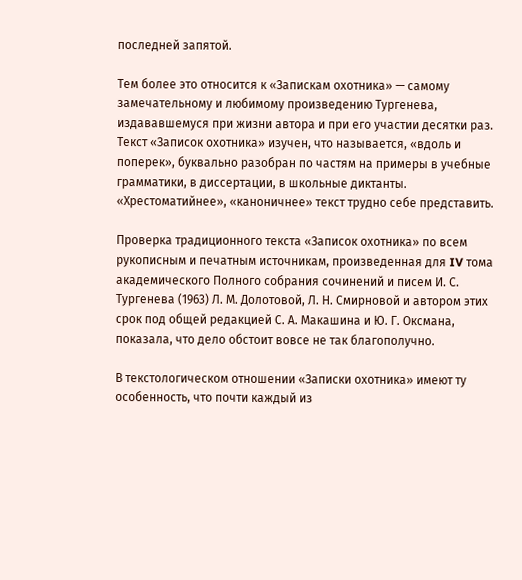последней запятой.

Тем более это относится к «Запискам охотника» — самому замечательному и любимому произведению Тургенева, издававшемуся при жизни автора и при его участии десятки раз. Текст «Записок охотника» изучен, что называется, «вдоль и поперек», буквально разобран по частям на примеры в учебные грамматики, в диссертации, в школьные диктанты. «Хрестоматийнее», «каноничнее» текст трудно себе представить.

Проверка традиционного текста «Записок охотника» по всем рукописным и печатным источникам, произведенная для IV тома академического Полного собрания сочинений и писем И. С. Тургенева (1963) Л. М. Долотовой, Л. Н. Смирновой и автором этих срок под общей редакцией С. А. Макашина и Ю. Г. Оксмана, показала, что дело обстоит вовсе не так благополучно.

В текстологическом отношении «Записки охотника» имеют ту особенность, что почти каждый из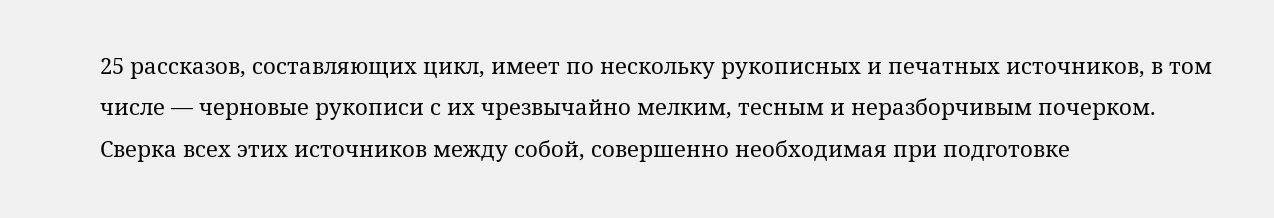25 рассказов, составляющих цикл, имеет по нескольку рукописных и печатных источников, в том числе — черновые рукописи с их чрезвычайно мелким, тесным и неразборчивым почерком. Сверка всех этих источников между собой, совершенно необходимая при подготовке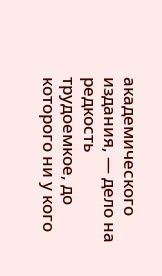академического издания, — дело на редкость трудоемкое, до которого ни у кого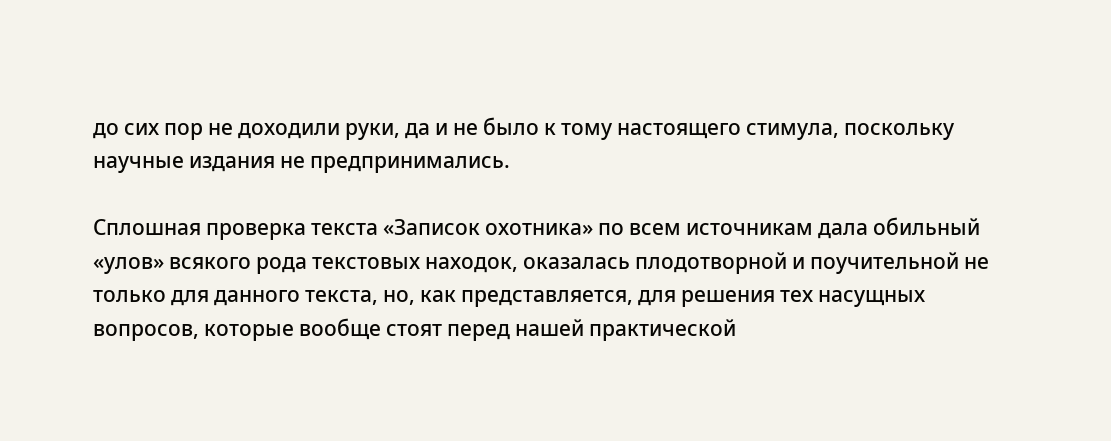до сих пор не доходили руки, да и не было к тому настоящего стимула, поскольку научные издания не предпринимались.

Сплошная проверка текста «Записок охотника» по всем источникам дала обильный «улов» всякого рода текстовых находок, оказалась плодотворной и поучительной не только для данного текста, но, как представляется, для решения тех насущных вопросов, которые вообще стоят перед нашей практической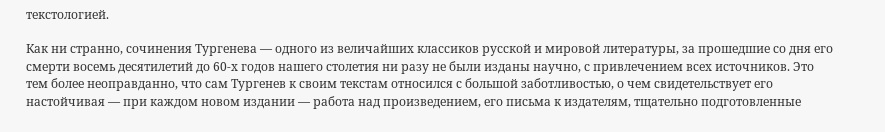текстологией.

Как ни странно, сочинения Тургенева — одного из величайших классиков русской и мировой литературы, за прошедшие со дня его смерти восемь десятилетий до 60-х годов нашего столетия ни разу не были изданы научно, с привлечением всех источников. Это тем более неоправданно, что сам Тургенев к своим текстам относился с большой заботливостью, о чем свидетельствует его настойчивая — при каждом новом издании — работа над произведением, его письма к издателям, тщательно подготовленные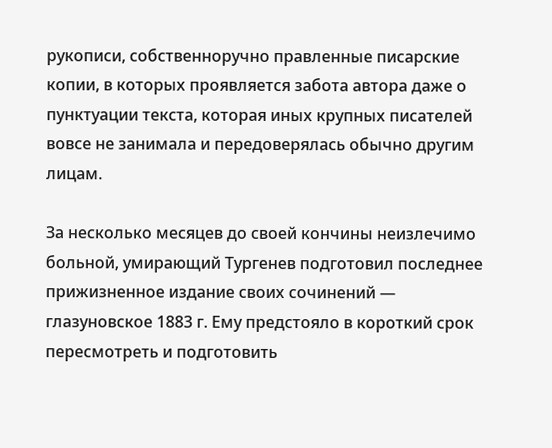рукописи, собственноручно правленные писарские копии, в которых проявляется забота автора даже о пунктуации текста, которая иных крупных писателей вовсе не занимала и передоверялась обычно другим лицам.

За несколько месяцев до своей кончины неизлечимо больной, умирающий Тургенев подготовил последнее прижизненное издание своих сочинений — глазуновское 1883 г. Ему предстояло в короткий срок пересмотреть и подготовить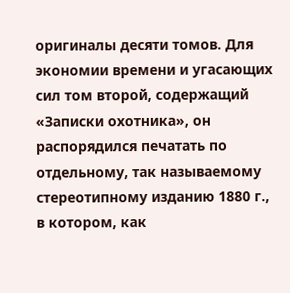оригиналы десяти томов. Для экономии времени и угасающих сил том второй, содержащий «Записки охотника», он распорядился печатать по отдельному, так называемому стереотипному изданию 1880 г., в котором, как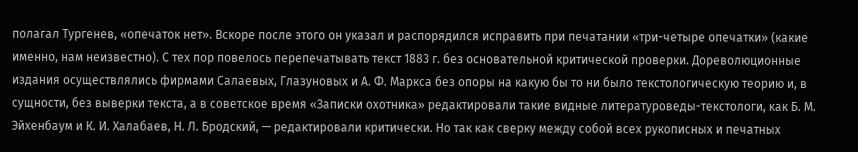полагал Тургенев, «опечаток нет». Вскоре после этого он указал и распорядился исправить при печатании «три-четыре опечатки» (какие именно, нам неизвестно). С тех пор повелось перепечатывать текст 1883 г. без основательной критической проверки. Дореволюционные издания осуществлялись фирмами Салаевых, Глазуновых и А. Ф. Маркса без опоры на какую бы то ни было текстологическую теорию и, в сущности, без выверки текста, а в советское время «Записки охотника» редактировали такие видные литературоведы-текстологи, как Б. М. Эйхенбаум и К. И. Халабаев, Н. Л. Бродский, — редактировали критически. Но так как сверку между собой всех рукописных и печатных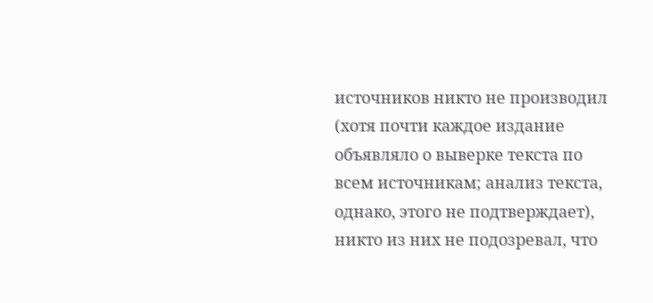источников никто не производил (хотя почти каждое издание объявляло о выверке текста по всем источникам; анализ текста, однако, этого не подтверждает), никто из них не подозревал, что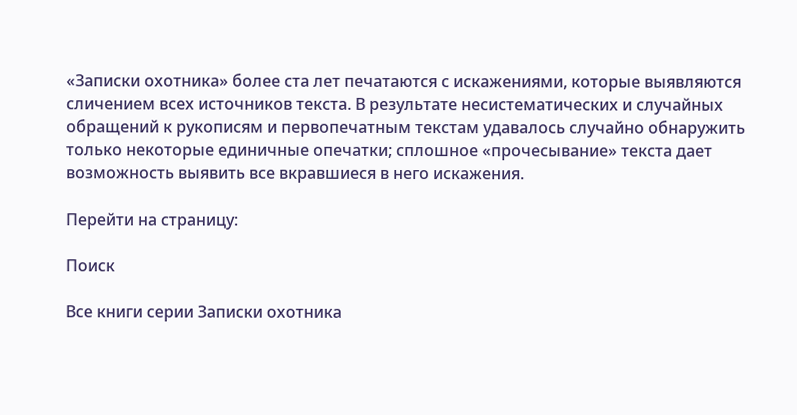«Записки охотника» более ста лет печатаются с искажениями, которые выявляются сличением всех источников текста. В результате несистематических и случайных обращений к рукописям и первопечатным текстам удавалось случайно обнаружить только некоторые единичные опечатки; сплошное «прочесывание» текста дает возможность выявить все вкравшиеся в него искажения.

Перейти на страницу:

Поиск

Все книги серии Записки охотника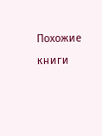Похожие книги